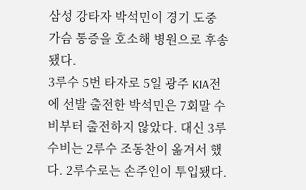삼성 강타자 박석민이 경기 도중 가슴 통증을 호소해 병원으로 후송됐다.
3루수 5번 타자로 5일 광주 KIA전에 선발 출전한 박석민은 7회말 수비부터 출전하지 않았다. 대신 3루 수비는 2루수 조동찬이 옮겨서 했다. 2루수로는 손주인이 투입됐다.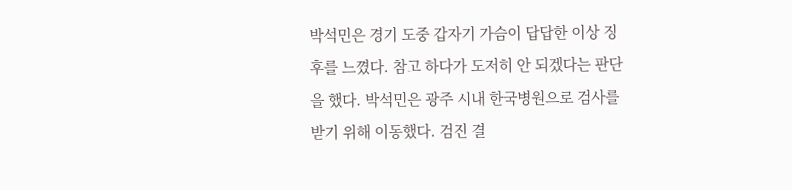박석민은 경기 도중 갑자기 가슴이 답답한 이상 징후를 느꼈다. 참고 하다가 도저히 안 되겠다는 판단을 했다. 박석민은 광주 시내 한국병원으로 검사를 받기 위해 이동했다. 검진 결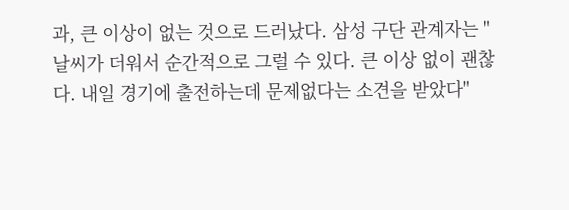과, 큰 이상이 없는 것으로 드러났다. 삼성 구단 관계자는 "날씨가 더워서 순간적으로 그럴 수 있다. 큰 이상 없이 괜찮다. 내일 경기에 출전하는데 문제없다는 소견을 받았다"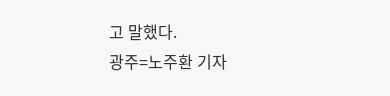고 말했다.
광주=노주환 기자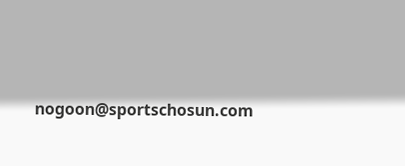nogoon@sportschosun.com